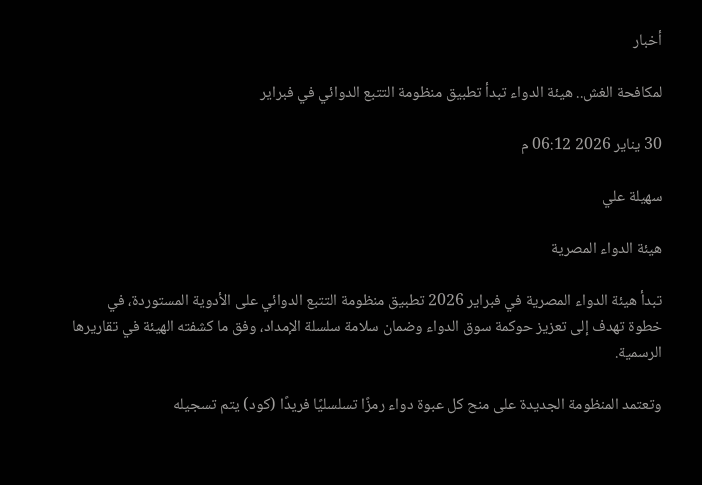أخبار

لمكافحة الغش.. هيئة الدواء تبدأ تطبيق منظومة التتبع الدوائي في فبراير

30 يناير 2026 06:12 م

سهيلة علي

هيئة الدواء المصرية

تبدأ هيئة الدواء المصرية في فبراير 2026 تطبيق منظومة التتبع الدوائي على الأدوية المستوردة، في خطوة تهدف إلى تعزيز حوكمة سوق الدواء وضمان سلامة سلسلة الإمداد، وفق ما كشفته الهيئة في تقاريرها الرسمية.

وتعتمد المنظومة الجديدة على منح كل عبوة دواء رمزًا تسلسليًا فريدًا (كود) يتم تسجيله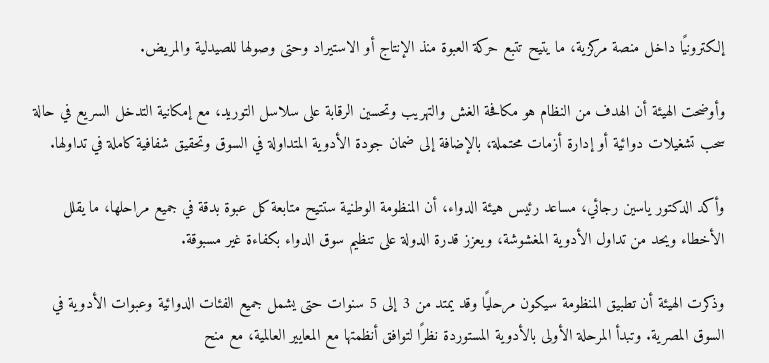إلكترونيًا داخل منصة مركزية، ما يتيح تتبع حركة العبوة منذ الإنتاج أو الاستيراد وحتى وصولها للصيدلية والمريض.

وأوضحت الهيئة أن الهدف من النظام هو مكافحة الغش والتهريب وتحسين الرقابة على سلاسل التوريد، مع إمكانية التدخل السريع في حالة سحب تشغيلات دوائية أو إدارة أزمات محتملة، بالإضافة إلى ضمان جودة الأدوية المتداولة في السوق وتحقيق شفافية كاملة في تداولها.

وأكد الدكتور ياسين رجائي، مساعد رئيس هيئة الدواء، أن المنظومة الوطنية ستتيح متابعة كل عبوة بدقة في جميع مراحلها، ما يقلل الأخطاء ويحد من تداول الأدوية المغشوشة، ويعزز قدرة الدولة على تنظيم سوق الدواء بكفاءة غير مسبوقة.

وذكرت الهيئة أن تطبيق المنظومة سيكون مرحليًا وقد يمتد من 3 إلى 5 سنوات حتى يشمل جميع الفئات الدوائية وعبوات الأدوية في السوق المصرية. وتبدأ المرحلة الأولى بالأدوية المستوردة نظرًا لتوافق أنظمتها مع المعايير العالمية، مع منح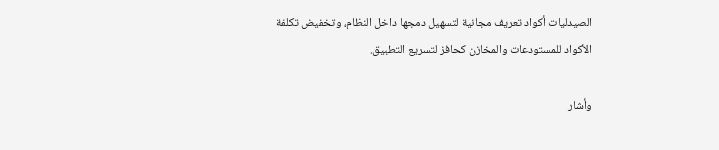الصيدليات أكواد تعريف مجانية لتسهيل دمجها داخل النظام، وتخفيض تكلفة الأكواد للمستودعات والمخازن كحافز لتسريع التطبيق.

وأشار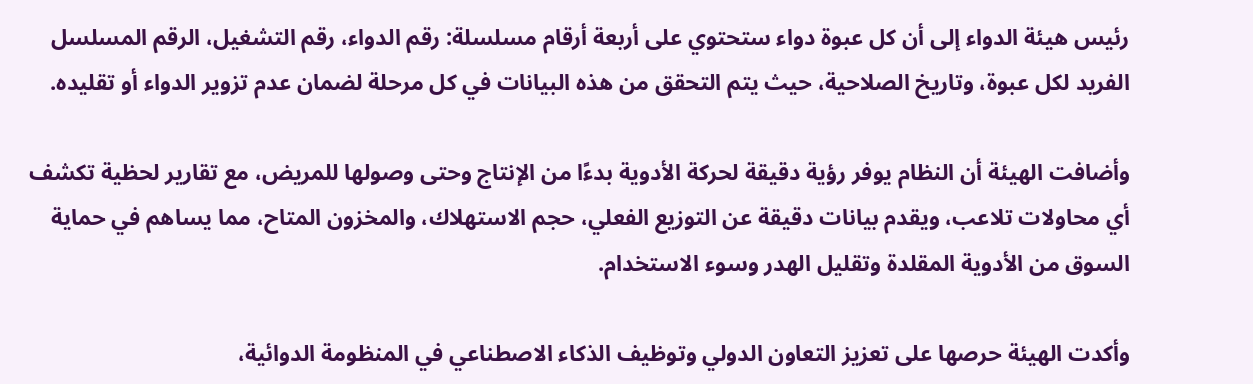رئيس هيئة الدواء إلى أن كل عبوة دواء ستحتوي على أربعة أرقام مسلسلة: رقم الدواء، رقم التشغيل، الرقم المسلسل الفريد لكل عبوة، وتاريخ الصلاحية، حيث يتم التحقق من هذه البيانات في كل مرحلة لضمان عدم تزوير الدواء أو تقليده.

وأضافت الهيئة أن النظام يوفر رؤية دقيقة لحركة الأدوية بدءًا من الإنتاج وحتى وصولها للمريض، مع تقارير لحظية تكشف أي محاولات تلاعب، ويقدم بيانات دقيقة عن التوزيع الفعلي، حجم الاستهلاك، والمخزون المتاح، مما يساهم في حماية السوق من الأدوية المقلدة وتقليل الهدر وسوء الاستخدام.

وأكدت الهيئة حرصها على تعزيز التعاون الدولي وتوظيف الذكاء الاصطناعي في المنظومة الدوائية،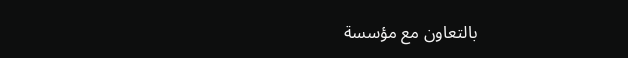بالتعاون مع مؤسسة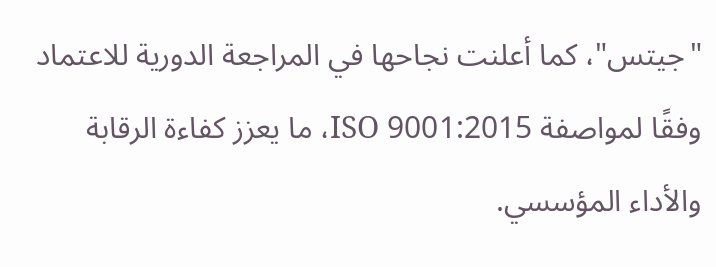"جيتس"، كما أعلنت نجاحها في المراجعة الدورية للاعتماد وفقًا لمواصفة ISO 9001:2015، ما يعزز كفاءة الرقابة والأداء المؤسسي.